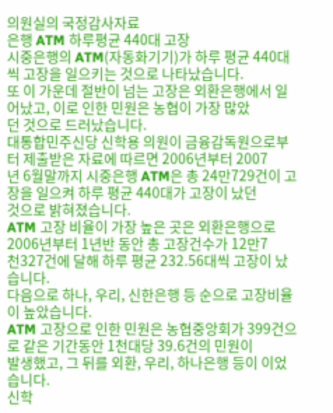의원실의 국정감사자료
은행 ATM 하루평균 440대 고장
시중은행의 ATM(자동화기기)가 하루 평균 440대씩 고장을 일으키는 것으로 나타났습니다.
또 이 가운데 절반이 넘는 고장은 외환은행에서 일어났고, 이로 인한 민원은 농협이 가장 많았
던 것으로 드러났습니다.
대통합민주신당 신학용 의원이 금융감독원으로부터 제출받은 자료에 따르면 2006년부터 2007
년 6월말까지 시중은행 ATM은 총 24만729건이 고장을 일으켜 하루 평균 440대가 고장이 났던
것으로 밝혀졌습니다.
ATM 고장 비율이 가장 높은 곳은 외환은행으로 2006년부터 1년반 동안 총 고장건수가 12만7
천327건에 달해 하루 평균 232.56대씩 고장이 났습니다.
다음으로 하나, 우리, 신한은행 등 순으로 고장비율이 높았습니다.
ATM 고장으로 인한 민원은 농협중앙회가 399건으로 같은 기간동안 1천대당 39.6건의 민원이
발생했고, 그 뒤를 외환, 우리, 하나은행 등이 이었습니다.
신학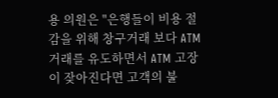용 의원은 "은행들이 비용 절감을 위해 창구거래 보다 ATM 거래를 유도하면서 ATM 고장
이 잦아진다면 고객의 불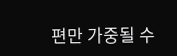편만 가중될 수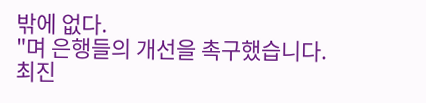밖에 없다.
"며 은행들의 개선을 촉구했습니다.
최진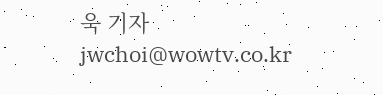욱 기자 jwchoi@wowtv.co.kr